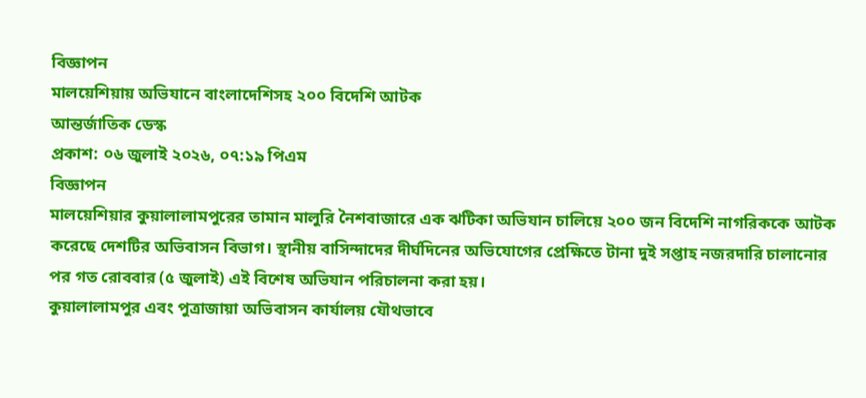বিজ্ঞাপন
মালয়েশিয়ায় অভিযানে বাংলাদেশিসহ ২০০ বিদেশি আটক
আন্তর্জাতিক ডেস্ক
প্রকাশ: ০৬ জুলাই ২০২৬, ০৭:১৯ পিএম
বিজ্ঞাপন
মালয়েশিয়ার কুয়ালালামপুরের তামান মালুরি নৈশবাজারে এক ঝটিকা অভিযান চালিয়ে ২০০ জন বিদেশি নাগরিককে আটক করেছে দেশটির অভিবাসন বিভাগ। স্থানীয় বাসিন্দাদের দীর্ঘদিনের অভিযোগের প্রেক্ষিতে টানা দুই সপ্তাহ নজরদারি চালানোর পর গত রোববার (৫ জুলাই) এই বিশেষ অভিযান পরিচালনা করা হয়।
কুয়ালালামপুর এবং পুত্রাজায়া অভিবাসন কার্যালয় যৌথভাবে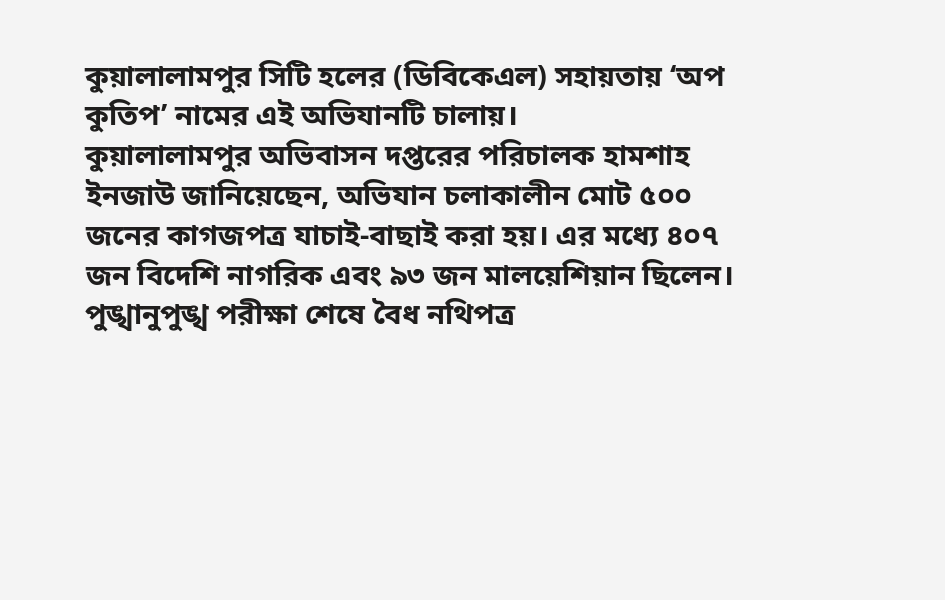কুয়ালালামপুর সিটি হলের (ডিবিকেএল) সহায়তায় ‘অপ কুতিপ’ নামের এই অভিযানটি চালায়।
কুয়ালালামপুর অভিবাসন দপ্তরের পরিচালক হামশাহ ইনজাউ জানিয়েছেন, অভিযান চলাকালীন মোট ৫০০ জনের কাগজপত্র যাচাই-বাছাই করা হয়। এর মধ্যে ৪০৭ জন বিদেশি নাগরিক এবং ৯৩ জন মালয়েশিয়ান ছিলেন। পুঙ্খানুপুঙ্খ পরীক্ষা শেষে বৈধ নথিপত্র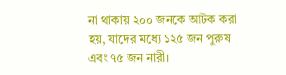না থাকায় ২০০ জনকে আটক করা হয়, যাদের মধ্যে ১২৫ জন পুরুষ এবং ৭৫ জন নারী।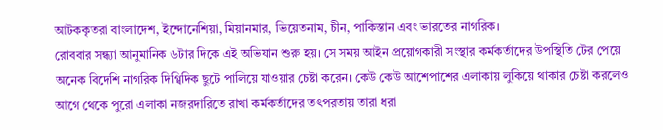আটককৃতরা বাংলাদেশ, ইন্দোনেশিয়া, মিয়ানমার, ভিয়েতনাম, চীন, পাকিস্তান এবং ভারতের নাগরিক।
রোববার সন্ধ্যা আনুমানিক ৬টার দিকে এই অভিযান শুরু হয়। সে সময় আইন প্রয়োগকারী সংস্থার কর্মকর্তাদের উপস্থিতি টের পেয়ে অনেক বিদেশি নাগরিক দিগ্বিদিক ছুটে পালিয়ে যাওয়ার চেষ্টা করেন। কেউ কেউ আশেপাশের এলাকায় লুকিয়ে থাকার চেষ্টা করলেও আগে থেকে পুরো এলাকা নজরদারিতে রাখা কর্মকর্তাদের তৎপরতায় তারা ধরা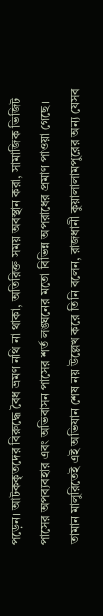পড়েন। আটককৃতদের বিরুদ্ধে বৈধ ভ্রমণ নথি না থাকা, অতিরিক্ত সময় অবস্থান করা, সামাজিক ভিজিট পাসের অপব্যবহার এবং অভিবাসন পাসের শর্ত লঙ্ঘনের মতো বিভিন্ন অপরাধের প্রমাণ পাওয়া গেছে।
তামান মালুরিতেই এই অভিযান শেষ নয় উল্লেখ করে তিনি বলেন, রাজধানী কুয়ালালামপুরের অন্য যেসব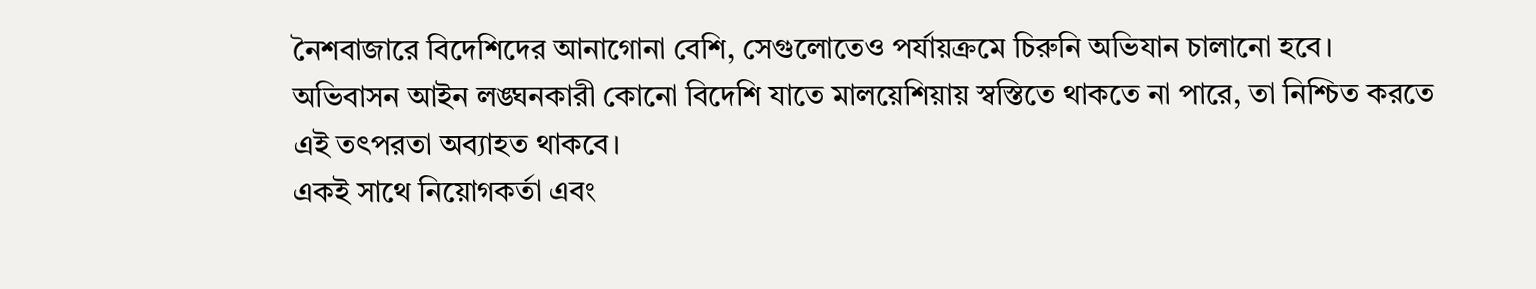নৈশবাজারে বিদেশিদের আনাগোনা বেশি, সেগুলোতেও পর্যায়ক্রমে চিরুনি অভিযান চালানো হবে। অভিবাসন আইন লঙ্ঘনকারী কোনো বিদেশি যাতে মালয়েশিয়ায় স্বস্তিতে থাকতে না পারে, তা নিশ্চিত করতে এই তৎপরতা অব্যাহত থাকবে।
একই সাথে নিয়োগকর্তা এবং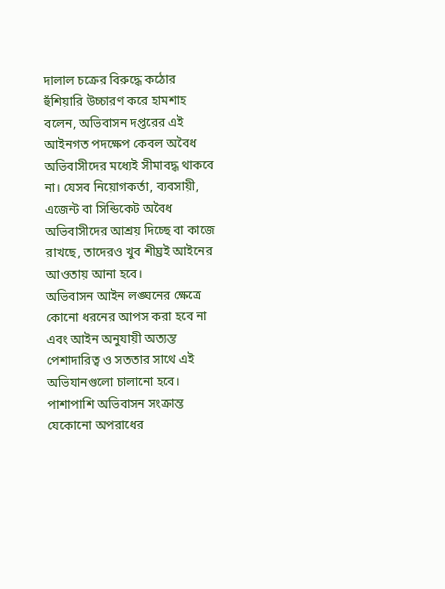দালাল চক্রের বিরুদ্ধে কঠোর হুঁশিয়ারি উচ্চারণ করে হামশাহ বলেন, অভিবাসন দপ্তরের এই আইনগত পদক্ষেপ কেবল অবৈধ অভিবাসীদের মধ্যেই সীমাবদ্ধ থাকবে না। যেসব নিয়োগকর্তা, ব্যবসায়ী, এজেন্ট বা সিন্ডিকেট অবৈধ অভিবাসীদের আশ্রয় দিচ্ছে বা কাজে রাখছে, তাদেরও খুব শীঘ্রই আইনের আওতায় আনা হবে।
অভিবাসন আইন লঙ্ঘনের ক্ষেত্রে কোনো ধরনের আপস করা হবে না এবং আইন অনুযায়ী অত্যন্ত পেশাদারিত্ব ও সততার সাথে এই অভিযানগুলো চালানো হবে। পাশাপাশি অভিবাসন সংক্রান্ত যেকোনো অপরাধের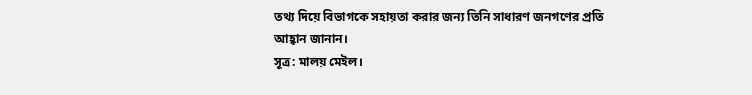তথ্য দিয়ে বিভাগকে সহায়তা করার জন্য তিনি সাধারণ জনগণের প্রতি আহ্বান জানান।
সূত্র: মালয় মেইল।